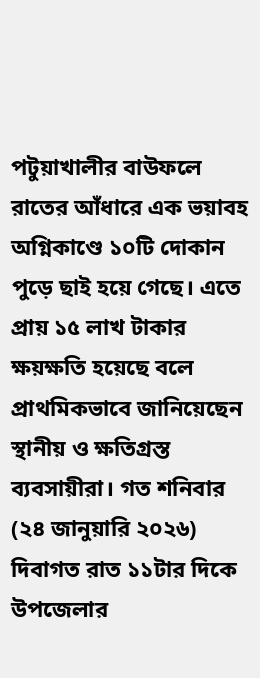পটুয়াখালীর বাউফলে রাতের আঁধারে এক ভয়াবহ অগ্নিকাণ্ডে ১০টি দোকান পুড়ে ছাই হয়ে গেছে। এতে প্রায় ১৫ লাখ টাকার ক্ষয়ক্ষতি হয়েছে বলে প্রাথমিকভাবে জানিয়েছেন স্থানীয় ও ক্ষতিগ্রস্ত ব্যবসায়ীরা। গত শনিবার (২৪ জানুয়ারি ২০২৬) দিবাগত রাত ১১টার দিকে উপজেলার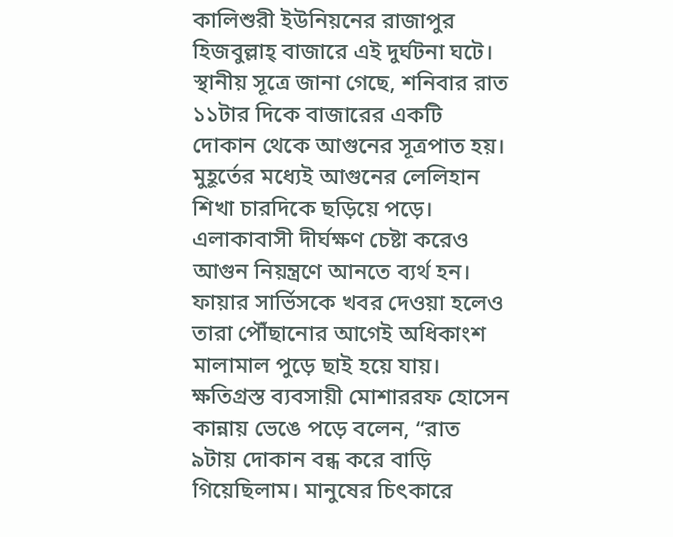কালিশুরী ইউনিয়নের রাজাপুর হিজবুল্লাহ্ বাজারে এই দুর্ঘটনা ঘটে।
স্থানীয় সূত্রে জানা গেছে, শনিবার রাত ১১টার দিকে বাজারের একটি দোকান থেকে আগুনের সূত্রপাত হয়। মুহূর্তের মধ্যেই আগুনের লেলিহান শিখা চারদিকে ছড়িয়ে পড়ে। এলাকাবাসী দীর্ঘক্ষণ চেষ্টা করেও আগুন নিয়ন্ত্রণে আনতে ব্যর্থ হন। ফায়ার সার্ভিসকে খবর দেওয়া হলেও তারা পৌঁছানোর আগেই অধিকাংশ মালামাল পুড়ে ছাই হয়ে যায়।
ক্ষতিগ্রস্ত ব্যবসায়ী মোশাররফ হোসেন কান্নায় ভেঙে পড়ে বলেন, “রাত ৯টায় দোকান বন্ধ করে বাড়ি গিয়েছিলাম। মানুষের চিৎকারে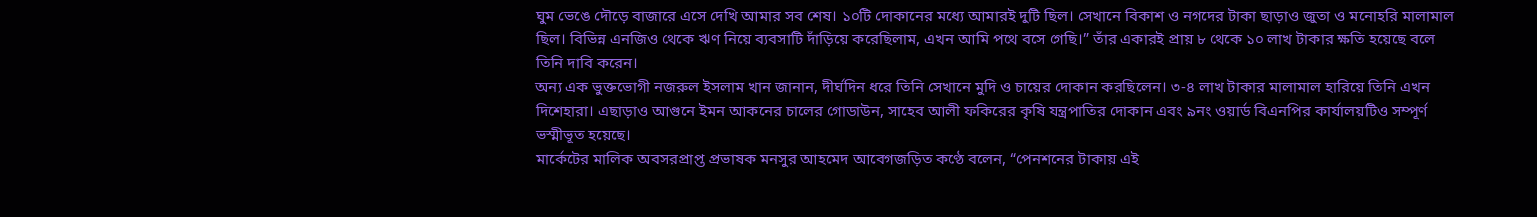ঘুম ভেঙে দৌড়ে বাজারে এসে দেখি আমার সব শেষ। ১০টি দোকানের মধ্যে আমারই দুটি ছিল। সেখানে বিকাশ ও নগদের টাকা ছাড়াও জুতা ও মনোহরি মালামাল ছিল। বিভিন্ন এনজিও থেকে ঋণ নিয়ে ব্যবসাটি দাঁড়িয়ে করেছিলাম, এখন আমি পথে বসে গেছি।” তাঁর একারই প্রায় ৮ থেকে ১০ লাখ টাকার ক্ষতি হয়েছে বলে তিনি দাবি করেন।
অন্য এক ভুক্তভোগী নজরুল ইসলাম খান জানান, দীর্ঘদিন ধরে তিনি সেখানে মুদি ও চায়ের দোকান করছিলেন। ৩-৪ লাখ টাকার মালামাল হারিয়ে তিনি এখন দিশেহারা। এছাড়াও আগুনে ইমন আকনের চালের গোডাউন, সাহেব আলী ফকিরের কৃষি যন্ত্রপাতির দোকান এবং ৯নং ওয়ার্ড বিএনপির কার্যালয়টিও সম্পূর্ণ ভস্মীভূত হয়েছে।
মার্কেটের মালিক অবসরপ্রাপ্ত প্রভাষক মনসুর আহমেদ আবেগজড়িত কণ্ঠে বলেন, “পেনশনের টাকায় এই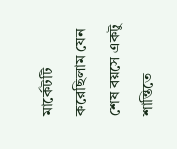মার্কেটটি করেছিলাম যেন শেষ বয়সে একটু শান্তিতে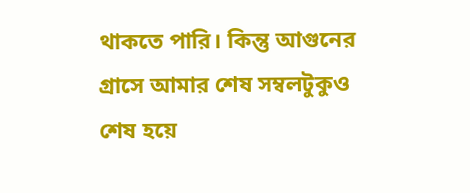থাকতে পারি। কিন্তু আগুনের গ্রাসে আমার শেষ সম্বলটুকুও শেষ হয়ে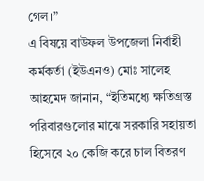গেল।”
এ বিষয়ে বাউফল উপজেলা নির্বাহী কর্মকর্তা (ইউএনও) মোঃ সালেহ আহমেদ জানান, “ইতিমধ্যে ক্ষতিগ্রস্ত পরিবারগুলোর মাঝে সরকারি সহায়তা হিসেবে ২০ কেজি করে চাল বিতরণ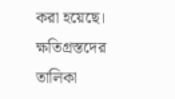করা হয়েছে। ক্ষতিগ্রস্তদের তালিকা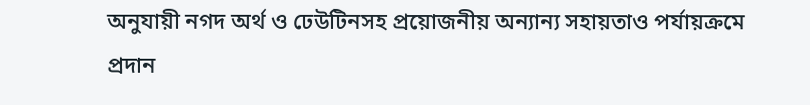অনুযায়ী নগদ অর্থ ও ঢেউটিনসহ প্রয়োজনীয় অন্যান্য সহায়তাও পর্যায়ক্রমে প্রদান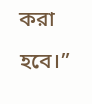করা হবে।”